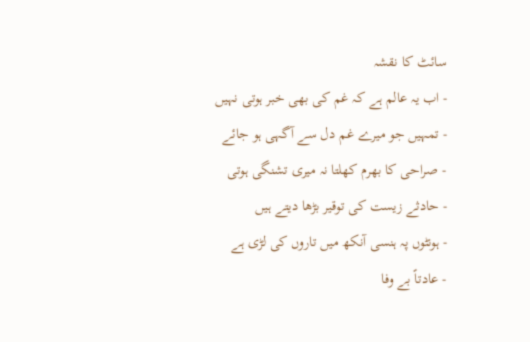سائٹ کا نقشہ
- اب یہ عالم ہے کہ غم کی بھی خبر ہوتی نہیں
- تمہیں جو میرے غم دل سے آگہی ہو جائے
- صراحی کا بھرم کھلتا نہ میری تشنگی ہوتی
- حادثے زیست کی توقیر بڑھا دیتے ہیں
- ہونٹوں پہ ہنسی آنکھ میں تاروں کی لڑی ہے
- عادتاً بے وفا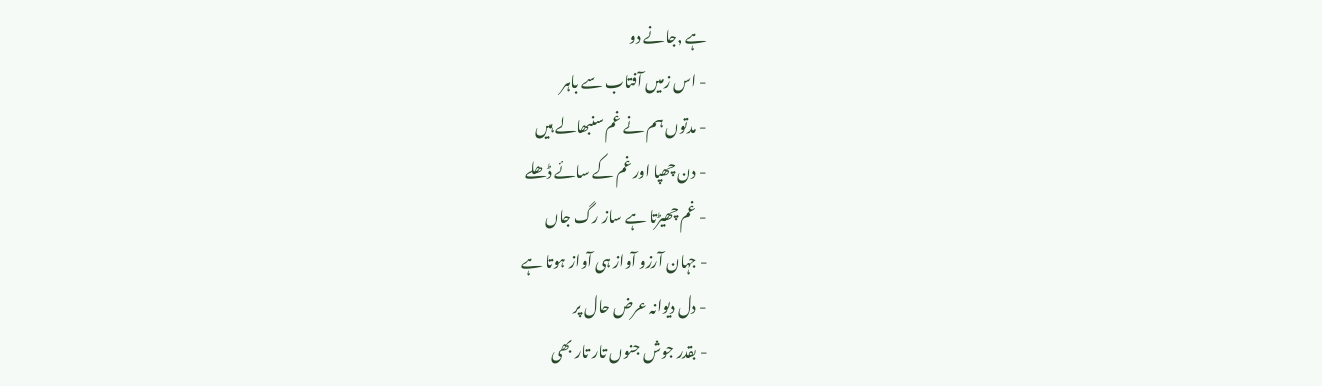ہے ,جانے دو
- اس زمیں آفتاب سے باہر
- مدتوں ہم نے غم سنبھالے ہیں
- دن چھپا اور غم کے سائے ڈھلے
- غم چھیڑتا ہے ساز رگ جاں
- جہان آرزو آواز ہی آواز ہوتا ہے
- دل دیوانہ عرض حال پر
- بقدر جوش جنوں تار تار بھی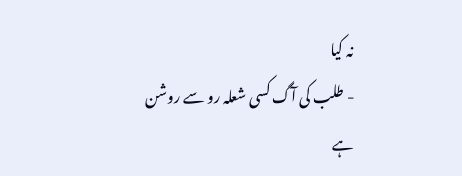نہ کیا
- طلب کی آگ کسی شعلہ رو سے روشن ہے